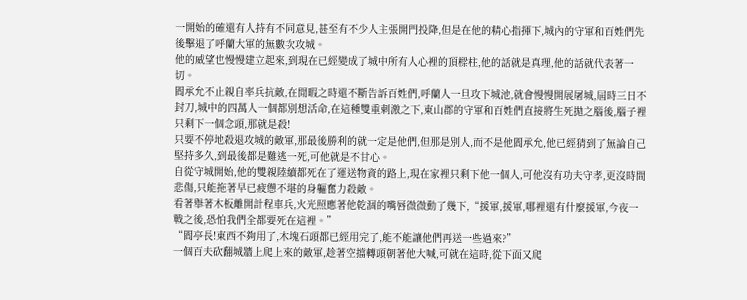一開始的確還有人持有不同意見,甚至有不少人主張開門投降,但是在他的精心指揮下,城內的守軍和百姓們先後擊退了呼蘭大軍的無數次攻城。
他的威望也慢慢建立起來,到現在已經變成了城中所有人心裡的頂樑柱,他的話就是真理,他的話就代表著一切。
閻承允不止親自率兵抗敵,在閒暇之時還不斷告訴百姓們,呼蘭人一旦攻下城池,就會慢慢開展屠城,屆時三日不封刀,城中的四萬人一個都別想活命,在這種雙重刺激之下,東山郡的守軍和百姓們直接將生死拋之腦後,腦子裡只剩下一個念頭,那就是殺!
只要不停地殺退攻城的敵軍,那最後勝利的就一定是他們,但那是別人,而不是他閻承允,他已經猜到了無論自己堅持多久,到最後都是難逃一死,可他就是不甘心。
自從守城開始,他的雙親陸續都死在了運送物資的路上,現在家裡只剩下他一個人,可他沒有功夫守孝,更沒時間悲傷,只能拖著早已疲憊不堪的身軀奮力殺敵。
看著舉著木板離開計程車兵,火光照應著他乾涸的嘴唇微微動了幾下,“援軍,援軍,哪裡還有什麼援軍,今夜一戰之後,恐怕我們全都要死在這裡。”
“閻亭長!東西不夠用了,木塊石頭都已經用完了,能不能讓他們再送一些過來?”
一個百夫砍翻城牆上爬上來的敵軍,趁著空擋轉頭朝著他大喊,可就在這時,從下面又爬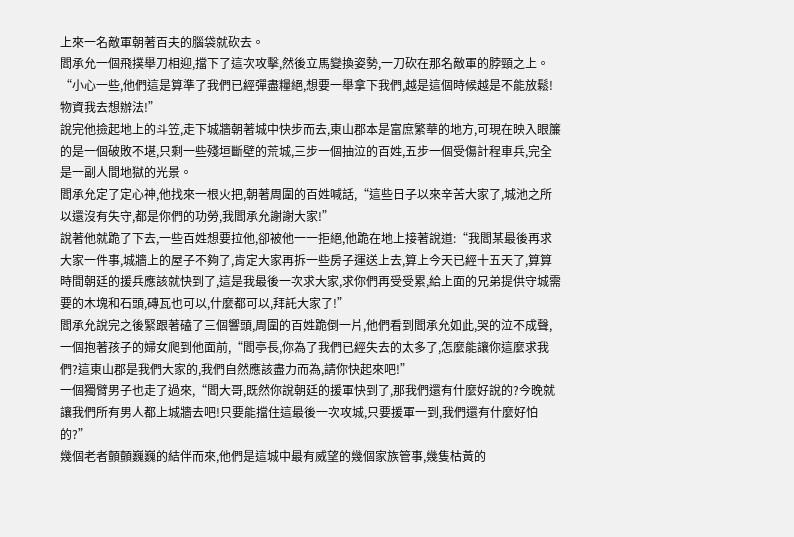上來一名敵軍朝著百夫的腦袋就砍去。
閻承允一個飛撲舉刀相迎,擋下了這次攻擊,然後立馬變換姿勢,一刀砍在那名敵軍的脖頸之上。
“小心一些,他們這是算準了我們已經彈盡糧絕,想要一舉拿下我們,越是這個時候越是不能放鬆!物資我去想辦法!”
說完他撿起地上的斗笠,走下城牆朝著城中快步而去,東山郡本是富庶繁華的地方,可現在映入眼簾的是一個破敗不堪,只剩一些殘垣斷壁的荒城,三步一個抽泣的百姓,五步一個受傷計程車兵,完全是一副人間地獄的光景。
閻承允定了定心神,他找來一根火把,朝著周圍的百姓喊話,“這些日子以來辛苦大家了,城池之所以還沒有失守,都是你們的功勞,我閻承允謝謝大家!”
說著他就跪了下去,一些百姓想要拉他,卻被他一一拒絕,他跪在地上接著說道:“我閻某最後再求大家一件事,城牆上的屋子不夠了,肯定大家再拆一些房子運送上去,算上今天已經十五天了,算算時間朝廷的援兵應該就快到了,這是我最後一次求大家,求你們再受受累,給上面的兄弟提供守城需要的木塊和石頭,磚瓦也可以,什麼都可以,拜託大家了!”
閻承允說完之後緊跟著磕了三個響頭,周圍的百姓跪倒一片,他們看到閻承允如此,哭的泣不成聲,一個抱著孩子的婦女爬到他面前,“閻亭長,你為了我們已經失去的太多了,怎麼能讓你這麼求我們?這東山郡是我們大家的,我們自然應該盡力而為,請你快起來吧!”
一個獨臂男子也走了過來,“閻大哥,既然你說朝廷的援軍快到了,那我們還有什麼好說的?今晚就讓我們所有男人都上城牆去吧!只要能擋住這最後一次攻城,只要援軍一到,我們還有什麼好怕的?”
幾個老者顫顫巍巍的結伴而來,他們是這城中最有威望的幾個家族管事,幾隻枯黃的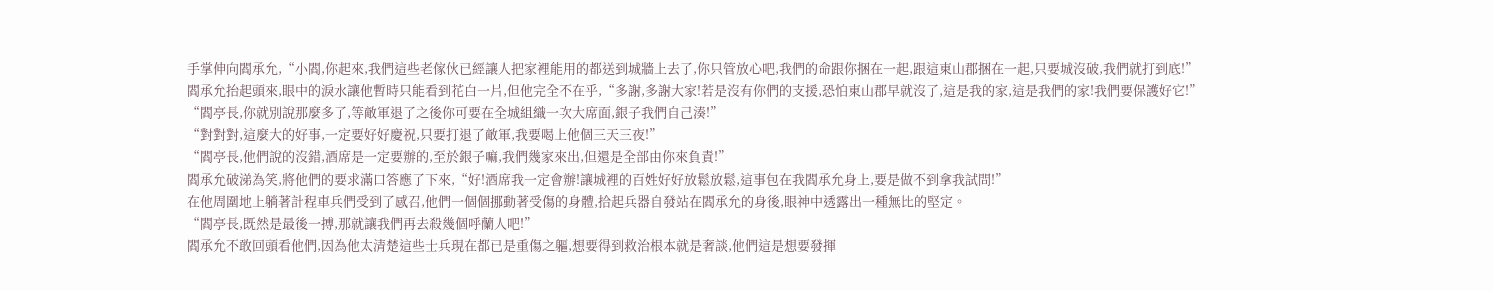手掌伸向閻承允,“小閻,你起來,我們這些老傢伙已經讓人把家裡能用的都送到城牆上去了,你只管放心吧,我們的命跟你捆在一起,跟這東山郡捆在一起,只要城沒破,我們就打到底!”
閻承允抬起頭來,眼中的淚水讓他暫時只能看到花白一片,但他完全不在乎,“多謝,多謝大家!若是沒有你們的支援,恐怕東山郡早就沒了,這是我的家,這是我們的家!我們要保護好它!”
“閻亭長,你就別說那麼多了,等敵軍退了之後你可要在全城組織一次大席面,銀子我們自己湊!”
“對對對,這麼大的好事,一定要好好慶祝,只要打退了敵軍,我要喝上他個三天三夜!”
“閻亭長,他們說的沒錯,酒席是一定要辦的,至於銀子嘛,我們幾家來出,但還是全部由你來負責!”
閻承允破涕為笑,將他們的要求滿口答應了下來,“好!酒席我一定會辦!讓城裡的百姓好好放鬆放鬆,這事包在我閻承允身上,要是做不到拿我試問!”
在他周圍地上躺著計程車兵們受到了感召,他們一個個挪動著受傷的身體,拾起兵器自發站在閻承允的身後,眼神中透露出一種無比的堅定。
“閻亭長,既然是最後一搏,那就讓我們再去殺幾個呼蘭人吧!”
閻承允不敢回頭看他們,因為他太清楚這些士兵現在都已是重傷之軀,想要得到救治根本就是奢談,他們這是想要發揮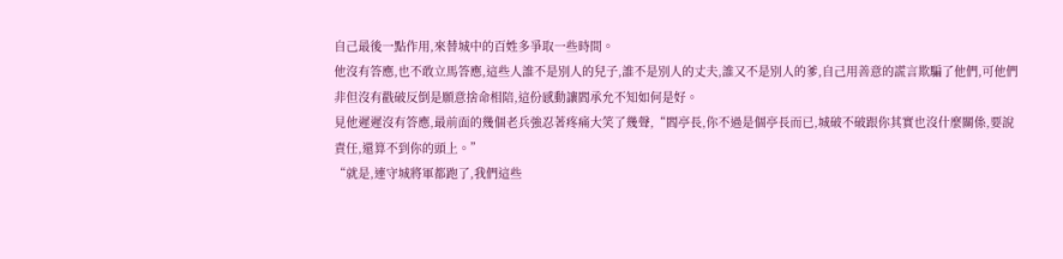自己最後一點作用,來替城中的百姓多爭取一些時間。
他沒有答應,也不敢立馬答應,這些人誰不是別人的兒子,誰不是別人的丈夫,誰又不是別人的爹,自己用善意的謊言欺騙了他們,可他們非但沒有戳破反倒是願意捨命相陪,這份感動讓閻承允不知如何是好。
見他遲遲沒有答應,最前面的幾個老兵強忍著疼痛大笑了幾聲,“閻亭長,你不過是個亭長而已,城破不破跟你其實也沒什麼關係,要說責任,還算不到你的頭上。”
“就是,連守城將軍都跑了,我們這些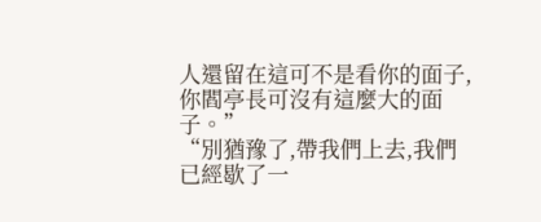人還留在這可不是看你的面子,你閻亭長可沒有這麼大的面子。”
“別猶豫了,帶我們上去,我們已經歇了一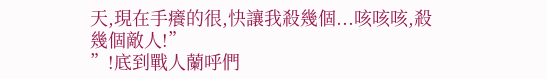天,現在手癢的很,快讓我殺幾個...咳咳咳,殺幾個敵人!”
”!底到戰人蘭呼們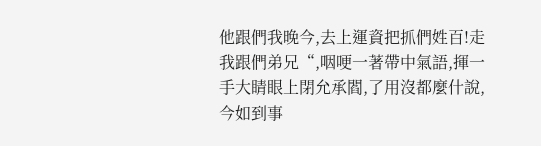他跟們我晚今,去上運資把抓們姓百!走我跟們弟兄“,咽哽一著帶中氣語,揮一手大睛眼上閉允承閻,了用沒都麼什說,今如到事